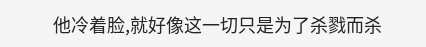他冷着脸,就好像这一切只是为了杀戮而杀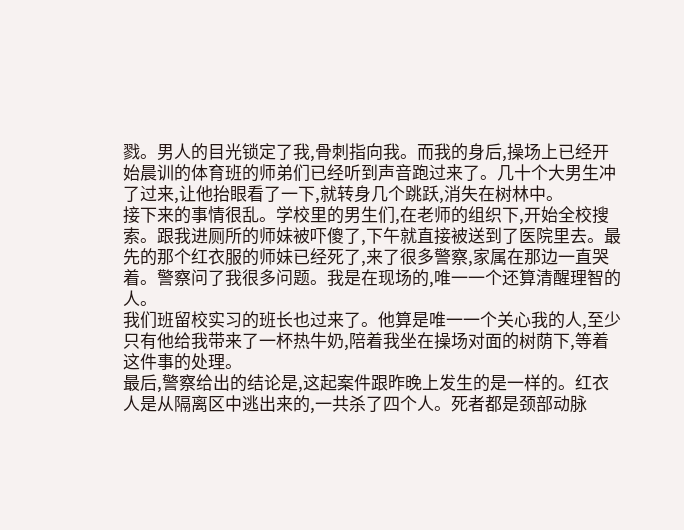戮。男人的目光锁定了我,骨刺指向我。而我的身后,操场上已经开始晨训的体育班的师弟们已经听到声音跑过来了。几十个大男生冲了过来,让他抬眼看了一下,就转身几个跳跃,消失在树林中。
接下来的事情很乱。学校里的男生们,在老师的组织下,开始全校搜索。跟我进厕所的师妹被吓傻了,下午就直接被送到了医院里去。最先的那个红衣服的师妹已经死了,来了很多警察,家属在那边一直哭着。警察问了我很多问题。我是在现场的,唯一一个还算清醒理智的人。
我们班留校实习的班长也过来了。他算是唯一一个关心我的人,至少只有他给我带来了一杯热牛奶,陪着我坐在操场对面的树荫下,等着这件事的处理。
最后,警察给出的结论是,这起案件跟昨晚上发生的是一样的。红衣人是从隔离区中逃出来的,一共杀了四个人。死者都是颈部动脉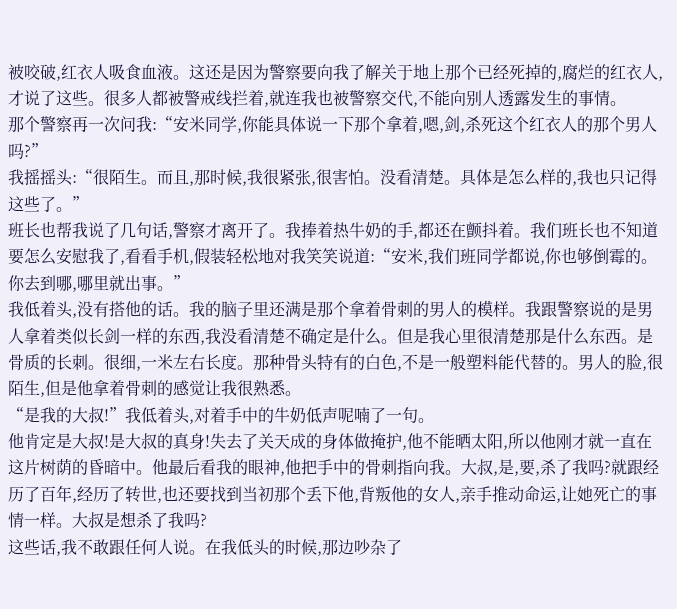被咬破,红衣人吸食血液。这还是因为警察要向我了解关于地上那个已经死掉的,腐烂的红衣人,才说了这些。很多人都被警戒线拦着,就连我也被警察交代,不能向别人透露发生的事情。
那个警察再一次问我:“安米同学,你能具体说一下那个拿着,嗯,剑,杀死这个红衣人的那个男人吗?”
我摇摇头:“很陌生。而且,那时候,我很紧张,很害怕。没看清楚。具体是怎么样的,我也只记得这些了。”
班长也帮我说了几句话,警察才离开了。我捧着热牛奶的手,都还在颤抖着。我们班长也不知道要怎么安慰我了,看看手机,假装轻松地对我笑笑说道:“安米,我们班同学都说,你也够倒霉的。你去到哪,哪里就出事。”
我低着头,没有搭他的话。我的脑子里还满是那个拿着骨刺的男人的模样。我跟警察说的是男人拿着类似长剑一样的东西,我没看清楚不确定是什么。但是我心里很清楚那是什么东西。是骨质的长刺。很细,一米左右长度。那种骨头特有的白色,不是一般塑料能代替的。男人的脸,很陌生,但是他拿着骨刺的感觉让我很熟悉。
“是我的大叔!”我低着头,对着手中的牛奶低声呢喃了一句。
他肯定是大叔!是大叔的真身!失去了关天成的身体做掩护,他不能晒太阳,所以他刚才就一直在这片树荫的昏暗中。他最后看我的眼神,他把手中的骨刺指向我。大叔,是,要,杀了我吗?就跟经历了百年,经历了转世,也还要找到当初那个丢下他,背叛他的女人,亲手推动命运,让她死亡的事情一样。大叔是想杀了我吗?
这些话,我不敢跟任何人说。在我低头的时候,那边吵杂了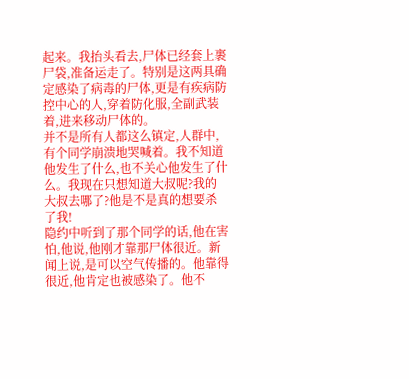起来。我抬头看去,尸体已经套上裹尸袋,准备运走了。特别是这两具确定感染了病毒的尸体,更是有疾病防控中心的人,穿着防化服,全副武装着,进来移动尸体的。
并不是所有人都这么镇定,人群中,有个同学崩溃地哭喊着。我不知道他发生了什么,也不关心他发生了什么。我现在只想知道大叔呢?我的大叔去哪了?他是不是真的想要杀了我!
隐约中听到了那个同学的话,他在害怕,他说,他刚才靠那尸体很近。新闻上说,是可以空气传播的。他靠得很近,他肯定也被感染了。他不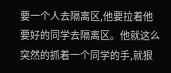要一个人去隔离区,他要拉着他要好的同学去隔离区。他就这么突然的抓着一个同学的手,就狠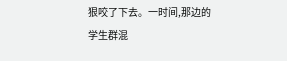狠咬了下去。一时间,那边的学生群混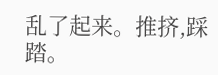乱了起来。推挤,踩踏。